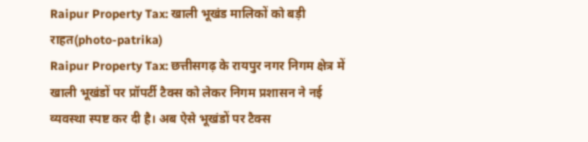Raipur Property Tax: खाली भूखंड मालिकों को बड़ी राहत(photo-patrika)
Raipur Property Tax: छत्तीसगढ़ के रायपुर नगर निगम क्षेत्र में खाली भूखंडों पर प्रॉपर्टी टैक्स को लेकर निगम प्रशासन ने नई व्यवस्था स्पष्ट कर दी है। अब ऐसे भूखंडों पर टैक्स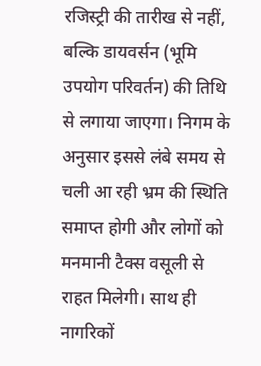रजिस्ट्री की तारीख से नहीं, बल्कि डायवर्सन (भूमि उपयोग परिवर्तन) की तिथि से लगाया जाएगा। निगम के अनुसार इससे लंबे समय से चली आ रही भ्रम की स्थिति समाप्त होगी और लोगों को मनमानी टैक्स वसूली से राहत मिलेगी। साथ ही नागरिकों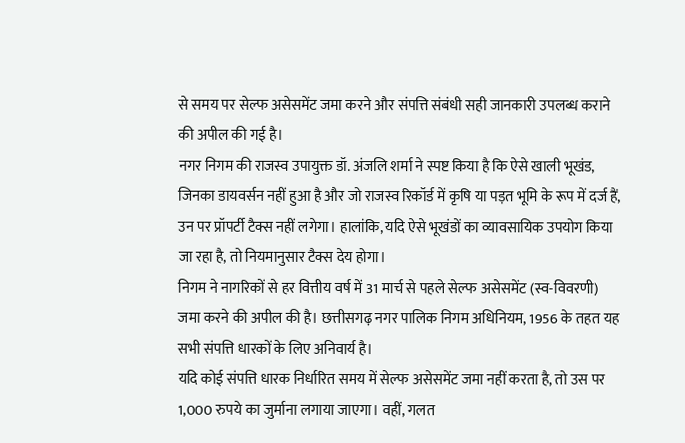से समय पर सेल्फ असेसमेंट जमा करने और संपत्ति संबंधी सही जानकारी उपलब्ध कराने की अपील की गई है।
नगर निगम की राजस्व उपायुक्त डॉ. अंजलि शर्मा ने स्पष्ट किया है कि ऐसे खाली भूखंड, जिनका डायवर्सन नहीं हुआ है और जो राजस्व रिकॉर्ड में कृषि या पड़त भूमि के रूप में दर्ज हैं, उन पर प्रॉपर्टी टैक्स नहीं लगेगा। हालांकि, यदि ऐसे भूखंडों का व्यावसायिक उपयोग किया जा रहा है, तो नियमानुसार टैक्स देय होगा।
निगम ने नागरिकों से हर वित्तीय वर्ष में 31 मार्च से पहले सेल्फ असेसमेंट (स्व-विवरणी) जमा करने की अपील की है। छत्तीसगढ़ नगर पालिक निगम अधिनियम, 1956 के तहत यह सभी संपत्ति धारकों के लिए अनिवार्य है।
यदि कोई संपत्ति धारक निर्धारित समय में सेल्फ असेसमेंट जमा नहीं करता है, तो उस पर 1,000 रुपये का जुर्माना लगाया जाएगा। वहीं, गलत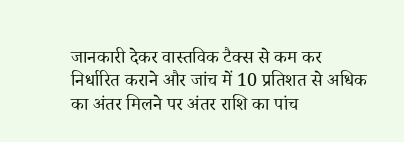जानकारी देकर वास्तविक टैक्स से कम कर निर्धारित कराने और जांच में 10 प्रतिशत से अधिक का अंतर मिलने पर अंतर राशि का पांच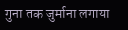गुना तक जुर्माना लगाया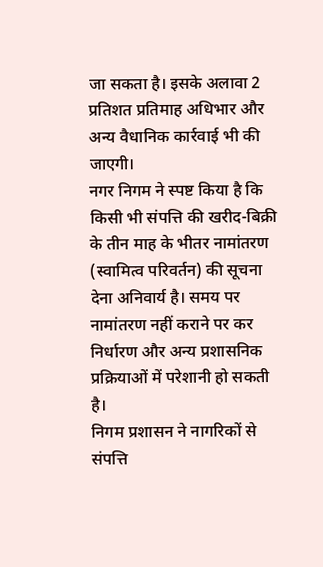जा सकता है। इसके अलावा 2 प्रतिशत प्रतिमाह अधिभार और अन्य वैधानिक कार्रवाई भी की जाएगी।
नगर निगम ने स्पष्ट किया है कि किसी भी संपत्ति की खरीद-बिक्री के तीन माह के भीतर नामांतरण (स्वामित्व परिवर्तन) की सूचना देना अनिवार्य है। समय पर नामांतरण नहीं कराने पर कर निर्धारण और अन्य प्रशासनिक प्रक्रियाओं में परेशानी हो सकती है।
निगम प्रशासन ने नागरिकों से संपत्ति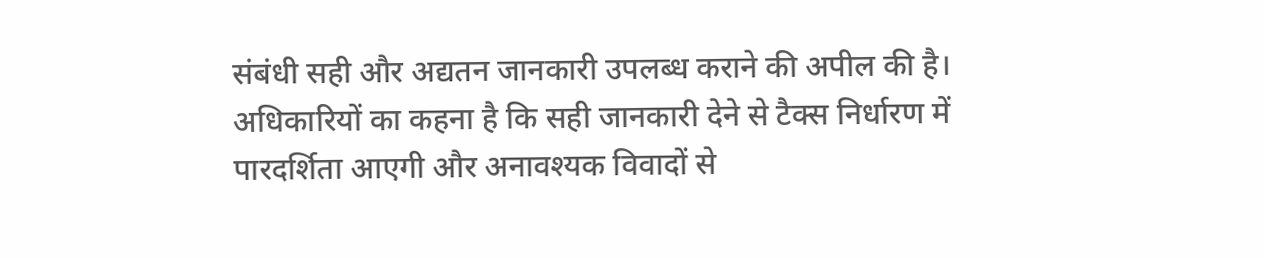संबंधी सही और अद्यतन जानकारी उपलब्ध कराने की अपील की है। अधिकारियों का कहना है कि सही जानकारी देने से टैक्स निर्धारण में पारदर्शिता आएगी और अनावश्यक विवादों से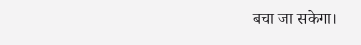बचा जा सकेगा।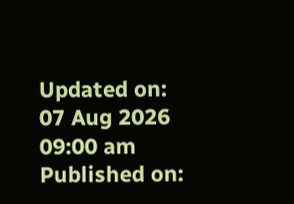Updated on:
07 Aug 2026 09:00 am
Published on: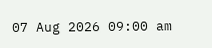07 Aug 2026 09:00 am